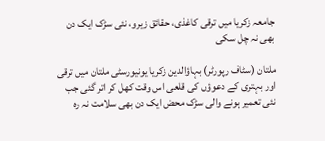جامعہ زکریا میں ترقی کاغذی، حقائق زیرو، نئی سڑک ایک دن بھی نہ چل سکی

ملتان (سٹاف رپورٹر) بہاؤالدین زکریا یونیورسٹی ملتان میں ترقی اور بہتری کے دعوؤں کی قلعی اس وقت کھل کر اتر گئی جب نئی تعمیر ہونے والی سڑک محض ایک دن بھی سلامت نہ رہ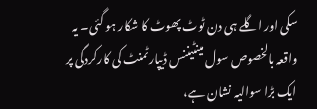سکی اور اگلے ہی دن ٹوٹ پھوٹ کا شکار ہو گئی۔ یہ واقعہ بالخصوص سول مینٹیننس ڈیپارٹمنٹ کی کارکردگی پر ایک بڑا سوالیہ نشان ہے،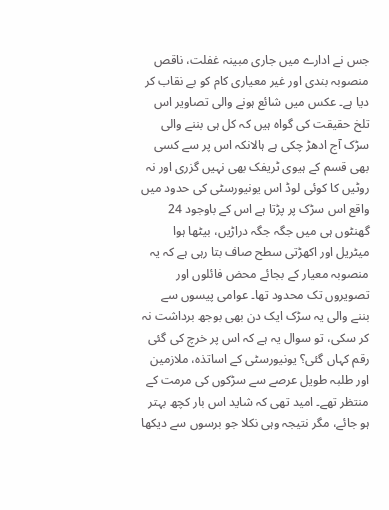جس نے ادارے میں جاری مبینہ غفلت، ناقص منصوبہ بندی اور غیر معیاری کام کو بے نقاب کر دیا ہے۔ عکس میں شائع ہونے والی تصاویر اس تلخ حقیقت کی گواہ ہیں کہ کل ہی بننے والی سڑک آج ادھڑ چکی ہے ہالانکہ اس پر سے کسی بھی قسم کے ہیوی ٹریفک بھی نہیں گزری اور نہ روٹیں کا کوئی لوڈ اس یونیورسٹی کی حدود میں واقع اس سڑک پر پڑتا ہے اس کے باوجود 24 گھنٹوں ہی میں جگہ جگہ دراڑیں، بیٹھا ہوا میٹریل اور اکھڑتی سطح صاف بتا رہی ہے کہ یہ منصوبہ معیار کے بجائے محض فائلوں اور تصویروں تک محدود تھا۔ عوامی پیسوں سے بننے والی یہ سڑک ایک دن بھی بوجھ برداشت نہ کر سکی، تو سوال یہ ہے کہ اس پر خرچ کی گئی رقم کہاں گئی؟ یونیورسٹی کے اساتذہ، ملازمین اور طلبہ طویل عرصے سے سڑکوں کی مرمت کے منتظر تھے۔ امید تھی کہ شاید اس بار کچھ بہتر ہو جائے، مگر نتیجہ وہی نکلا جو برسوں سے دیکھا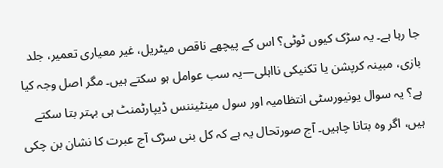جا رہا ہے۔ یہ سڑک کیوں ٹوٹی؟ اس کے پیچھے ناقص میٹریل، غیر معیاری تعمیر، جلد بازی، مبینہ کرپشن یا تکنیکی نااہلی—یہ سب عوامل ہو سکتے ہیں۔ مگر اصل وجہ کیا ہے؟ یہ سوال یونیورسٹی انتظامیہ اور سول مینٹیننس ڈیپارٹمنٹ ہی بہتر بتا سکتے ہیں، اگر وہ بتانا چاہیں۔ آج صورتحال یہ ہے کہ کل بنی سڑک آج عبرت کا نشان بن چکی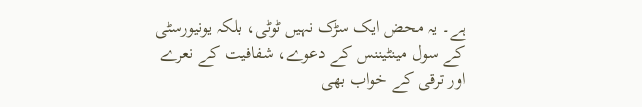ہے۔ یہ محض ایک سڑک نہیں ٹوٹی، بلکہ یونیورسٹی کے سول مینٹیننس کے دعوے، شفافیت کے نعرے اور ترقی کے خواب بھی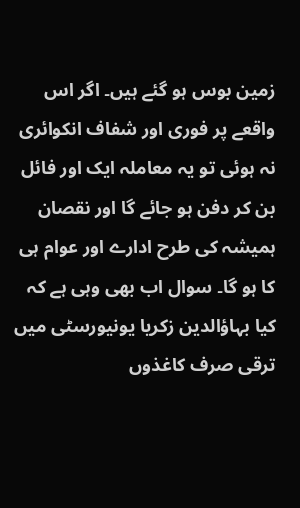زمین بوس ہو گئے ہیں۔ اگر اس واقعے پر فوری اور شفاف انکوائری نہ ہوئی تو یہ معاملہ ایک اور فائل بن کر دفن ہو جائے گا اور نقصان ہمیشہ کی طرح ادارے اور عوام ہی کا ہو گا۔ سوال اب بھی وہی ہے کہ کیا بہاؤالدین زکریا یونیورسٹی میں ترقی صرف کاغذوں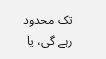تک محدود رہے گی، یا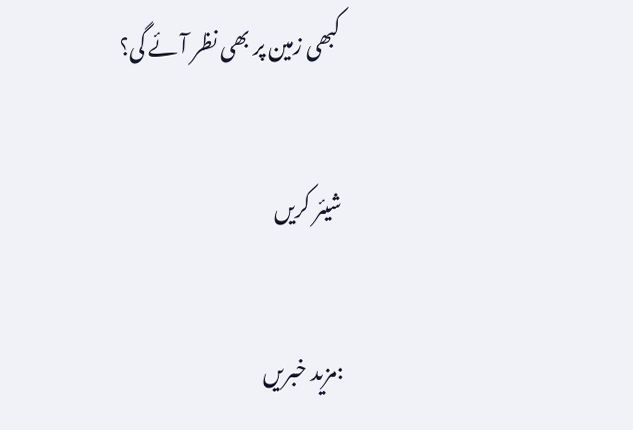کبھی زمین پر بھی نظر آئے گی؟

شیئر کریں

:مزید خبریں